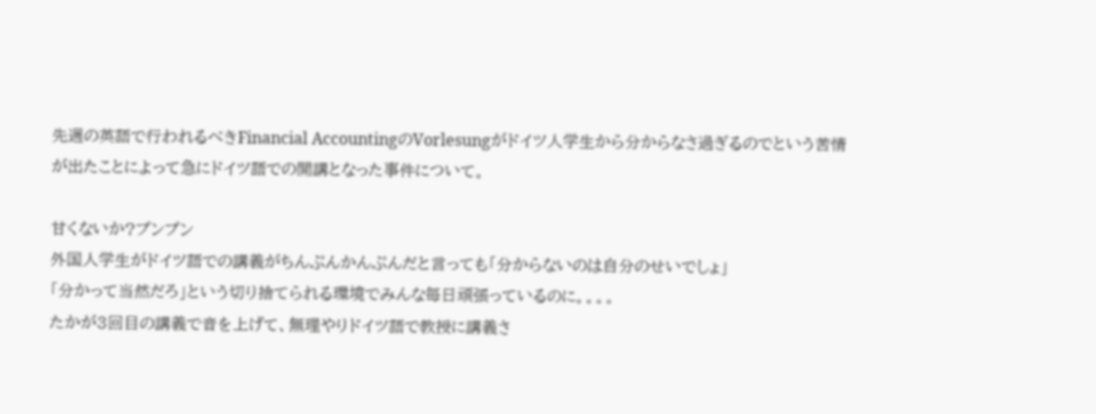先週の英語で行われるべきFinancial AccountingのVorlesungがドイツ人学生から分からなさ過ぎるのでという苦情が出たことによって急にドイツ語での開講となった事件について。

甘くないか?プンプン
外国人学生がドイツ語での講義がちんぷんかんぷんだと言っても「分からないのは自分のせいでしょ」
「分かって当然だろ」という切り捨てられる環境でみんな毎日頑張っているのに。。。。
たかが3回目の講義で音を上げて、無理やりドイツ語で教授に講義さ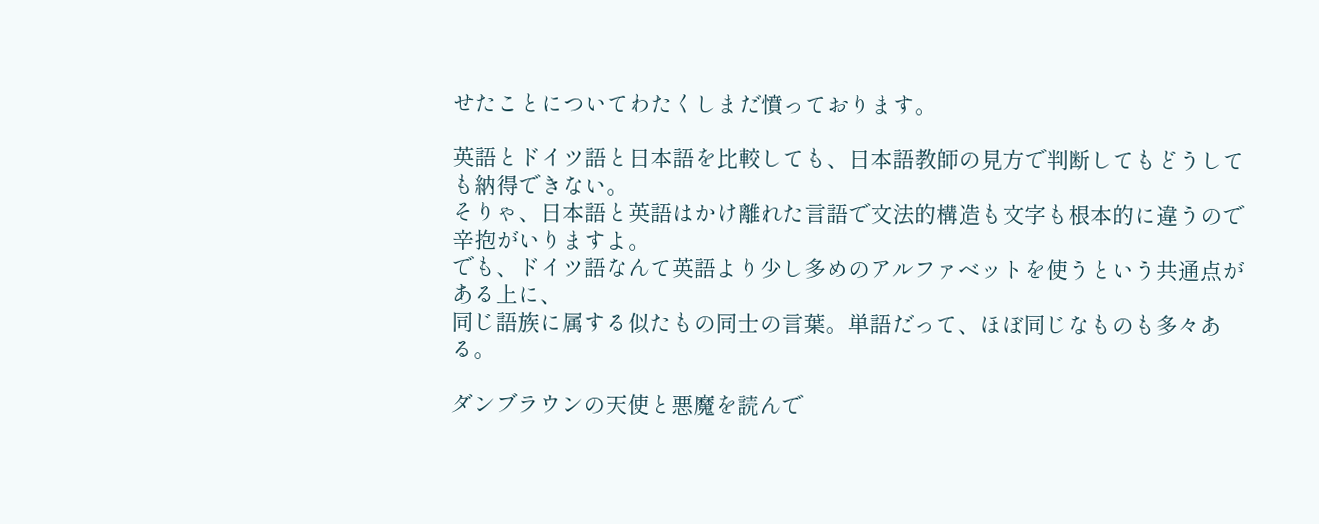せたことについてわたくしまだ憤っております。

英語とドイツ語と日本語を比較しても、日本語教師の見方で判断してもどうしても納得できない。
そりゃ、日本語と英語はかけ離れた言語で文法的構造も文字も根本的に違うので辛抱がいりますよ。
でも、ドイツ語なんて英語より少し多めのアルファベットを使うという共通点がある上に、
同じ語族に属する似たもの同士の言葉。単語だって、ほぼ同じなものも多々ある。

ダンブラウンの天使と悪魔を読んで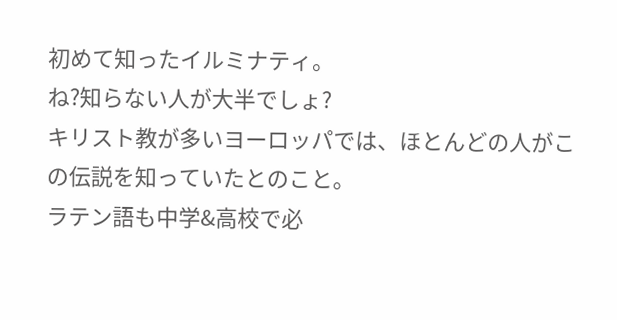初めて知ったイルミナティ。
ね?知らない人が大半でしょ?
キリスト教が多いヨーロッパでは、ほとんどの人がこの伝説を知っていたとのこと。
ラテン語も中学&高校で必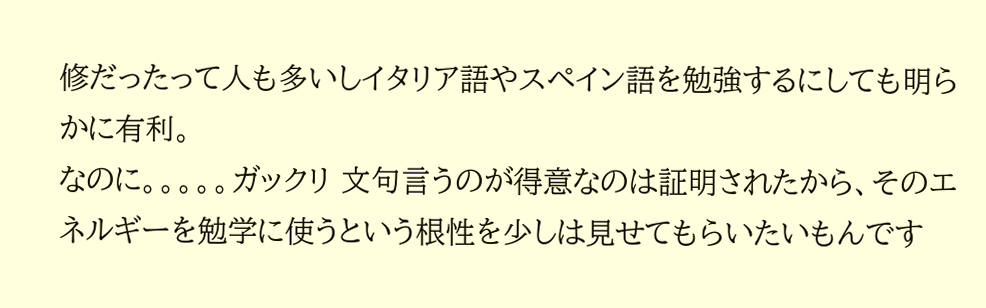修だったって人も多いしイタリア語やスペイン語を勉強するにしても明らかに有利。
なのに。。。。。ガックリ 文句言うのが得意なのは証明されたから、そのエネルギーを勉学に使うという根性を少しは見せてもらいたいもんです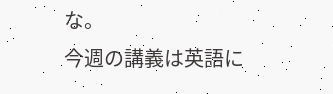な。
今週の講義は英語に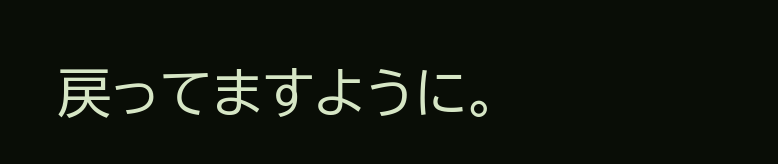戻ってますように。